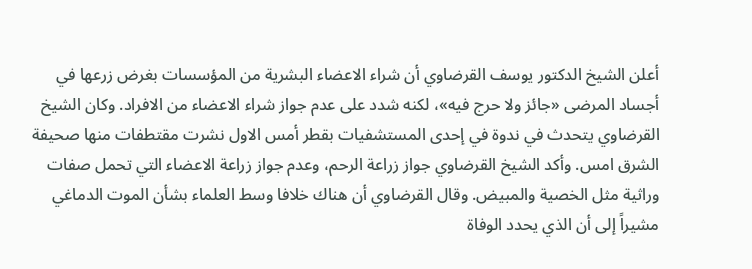أعلن الشيخ الدكتور يوسف القرضاوي أن شراء الاعضاء البشرية من المؤسسات بغرض زرعها في أجساد المرضى «جائز ولا حرج فيه»، لكنه شدد على عدم جواز شراء الاعضاء من الافراد. وكان الشيخ القرضاوي يتحدث في ندوة في إحدى المستشفيات بقطر أمس الاول نشرت مقتطفات منها صحيفة الشرق امس. وأكد الشيخ القرضاوي جواز زراعة الرحم، وعدم جواز زراعة الاعضاء التي تحمل صفات وراثية مثل الخصية والمبيض. وقال القرضاوي أن هناك خلافا وسط العلماء بشأن الموت الدماغي مشيراً إلى أن الذي يحدد الوفاة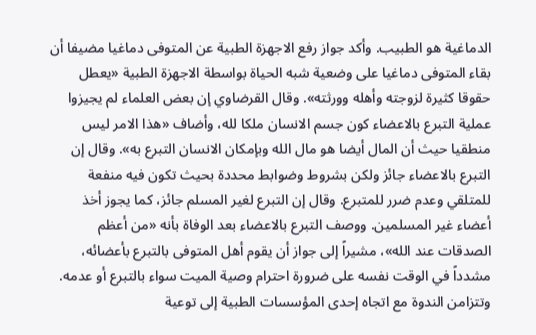الدماغية هو الطبيب. وأكد جواز رفع الاجهزة الطبية عن المتوفى دماغيا مضيفا أن بقاء المتوفى دماغيا على وضعية شبه الحياة بواسطة الاجهزة الطبية «يعطل حقوقا كثيرة لزوجته وأهله وورثته». وقال القرضاوي إن بعض العلماء لم يجيزوا عملية التبرع بالاعضاء كون جسم الانسان ملكا لله، وأضاف «هذا الامر ليس منطقيا حيث أن المال أيضا هو مال الله وبإمكان الانسان التبرع به». وقال إن التبرع بالاعضاء جائز ولكن بشروط وضوابط محددة بحيث تكون فيه منفعة للمتلقي وعدم ضرر للمتبرع. وقال إن التبرع لغير المسلم جائز، كما يجوز أخذ أعضاء غير المسلمين. ووصف التبرع بالاعضاء بعد الوفاة بأنه «من أعظم الصدقات عند الله»، مشيراً إلى جواز أن يقوم أهل المتوفى بالتبرع بأعضائه، مشدداً في الوقت نفسه على ضرورة احترام وصية الميت سواء بالتبرع أو عدمه. وتتزامن الندوة مع اتجاه إحدى المؤسسات الطبية إلى توعية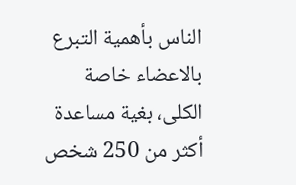الناس بأهمية التبرع بالاعضاء خاصة الكلى، بغية مساعدة أكثر من 250 شخص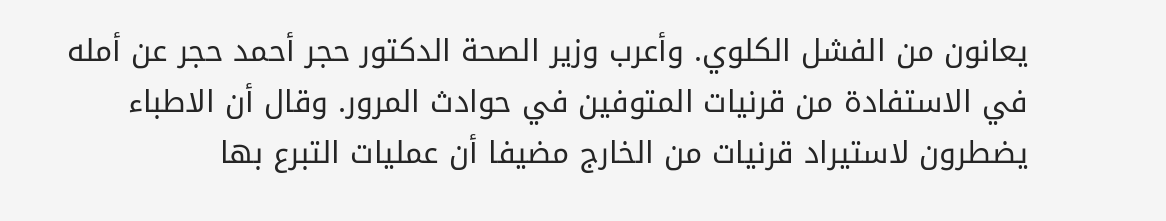يعانون من الفشل الكلوي. وأعرب وزير الصحة الدكتور حجر أحمد حجر عن أمله في الاستفادة من قرنيات المتوفين في حوادث المرور. وقال أن الاطباء يضطرون لاستيراد قرنيات من الخارج مضيفا أن عمليات التبرع بها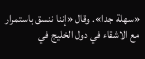«سهلة جدا». وقال «إننا ننسق باستمرار مع الاشقاء في دول الخليج في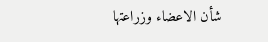شأن الاعضاء وزراعتها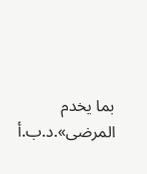بما يخدم المرضى».د.ب.أ